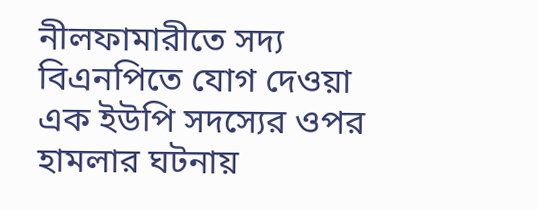নীলফামারীতে সদ্য বিএনপিতে যোগ দেওয়া এক ইউপি সদস্যের ওপর হামলার ঘটনায়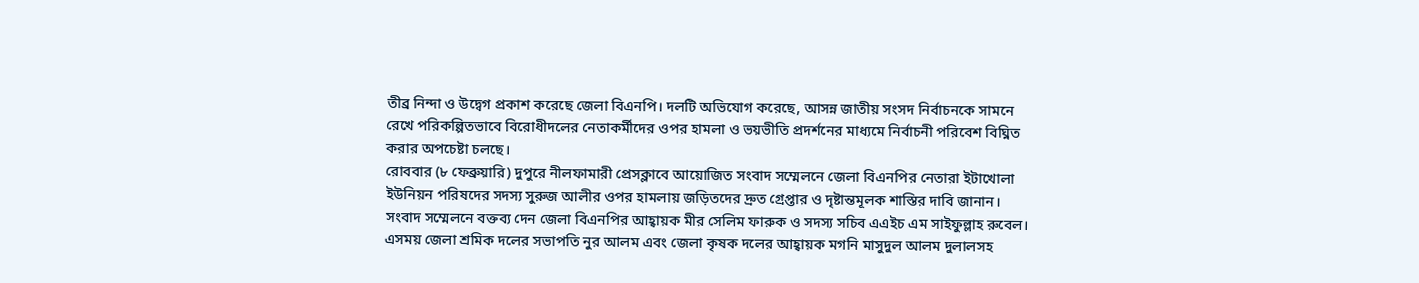তীব্র নিন্দা ও উদ্বেগ প্রকাশ করেছে জেলা বিএনপি। দলটি অভিযোগ করেছে, আসন্ন জাতীয় সংসদ নির্বাচনকে সামনে রেখে পরিকল্পিতভাবে বিরোধীদলের নেতাকর্মীদের ওপর হামলা ও ভয়ভীতি প্রদর্শনের মাধ্যমে নির্বাচনী পরিবেশ বিঘ্নিত করার অপচেষ্টা চলছে।
রোববার (৮ ফেব্রুয়ারি) দুপুরে নীলফামারী প্রেসক্লাবে আয়োজিত সংবাদ সম্মেলনে জেলা বিএনপির নেতারা ইটাখোলা ইউনিয়ন পরিষদের সদস্য সুরুজ আলীর ওপর হামলায় জড়িতদের দ্রুত গ্রেপ্তার ও দৃষ্টান্তমূলক শাস্তির দাবি জানান।
সংবাদ সম্মেলনে বক্তব্য দেন জেলা বিএনপির আহ্বায়ক মীর সেলিম ফারুক ও সদস্য সচিব এএইচ এম সাইফুল্লাহ রুবেল। এসময় জেলা শ্রমিক দলের সভাপতি নুর আলম এবং জেলা কৃষক দলের আহ্বায়ক মগনি মাসুদুল আলম দুলালসহ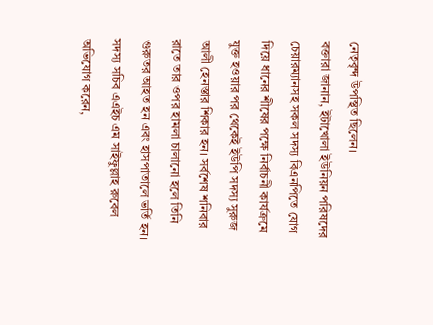নেতৃবৃন্দ উপস্থিত ছিলেন।
বক্তারা জানান, ইটাখোলা ইউনিয়ন পরিষদের চেয়ারম্যানসহ সকল সদস্য বিএনপিতে যোগ দিয়ে ধানের শীষের পক্ষে নির্বাচনী কার্যক্রমে যুক্ত হওয়ার পর থেকেই ইউপি সদস্য সুরুজ আলী হেনস্তার শিকার হন। সর্বশেষ শনিবার রাতে তার ওপর হামলা চালানো হলে তিনি গুরুতর আহত হন এবং হাসপাতালে ভর্তি হন।
সদস্য সচিব এএইচ এম সাইফুল্লাহ রুবেল অভিযোগ করেন,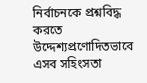নির্বাচনকে প্রশ্নবিদ্ধ করতে উদ্দেশ্যপ্রণোদিতভাবে এসব সহিংসতা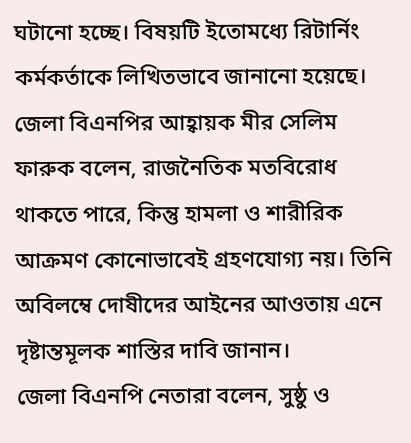ঘটানো হচ্ছে। বিষয়টি ইতোমধ্যে রিটার্নিং কর্মকর্তাকে লিখিতভাবে জানানো হয়েছে।
জেলা বিএনপির আহ্বায়ক মীর সেলিম ফারুক বলেন, রাজনৈতিক মতবিরোধ থাকতে পারে, কিন্তু হামলা ও শারীরিক আক্রমণ কোনোভাবেই গ্রহণযোগ্য নয়। তিনি অবিলম্বে দোষীদের আইনের আওতায় এনে দৃষ্টান্তমূলক শাস্তির দাবি জানান।
জেলা বিএনপি নেতারা বলেন, সুষ্ঠু ও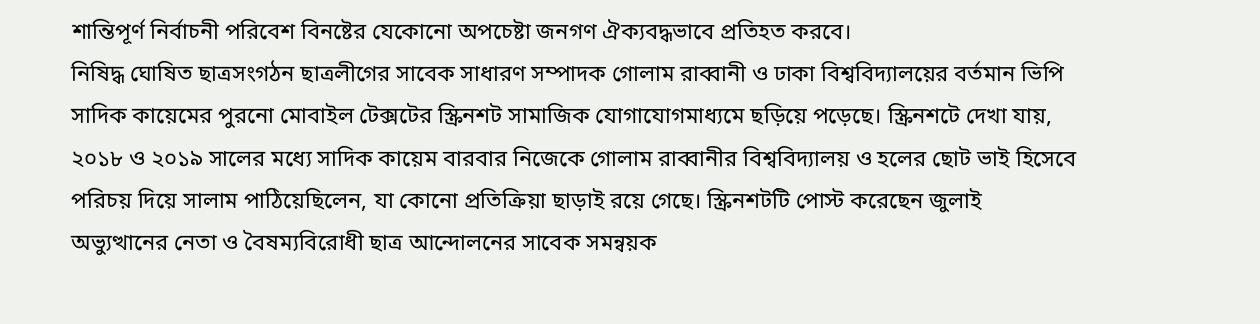শান্তিপূর্ণ নির্বাচনী পরিবেশ বিনষ্টের যেকোনো অপচেষ্টা জনগণ ঐক্যবদ্ধভাবে প্রতিহত করবে।
নিষিদ্ধ ঘোষিত ছাত্রসংগঠন ছাত্রলীগের সাবেক সাধারণ সম্পাদক গোলাম রাব্বানী ও ঢাকা বিশ্ববিদ্যালয়ের বর্তমান ভিপি সাদিক কায়েমের পুরনো মোবাইল টেক্সটের স্ক্রিনশট সামাজিক যোগাযোগমাধ্যমে ছড়িয়ে পড়েছে। স্ক্রিনশটে দেখা যায়, ২০১৮ ও ২০১৯ সালের মধ্যে সাদিক কায়েম বারবার নিজেকে গোলাম রাব্বানীর বিশ্ববিদ্যালয় ও হলের ছোট ভাই হিসেবে পরিচয় দিয়ে সালাম পাঠিয়েছিলেন, যা কোনো প্রতিক্রিয়া ছাড়াই রয়ে গেছে। স্ক্রিনশটটি পোস্ট করেছেন জুলাই অভ্যুত্থানের নেতা ও বৈষম্যবিরোধী ছাত্র আন্দোলনের সাবেক সমন্বয়ক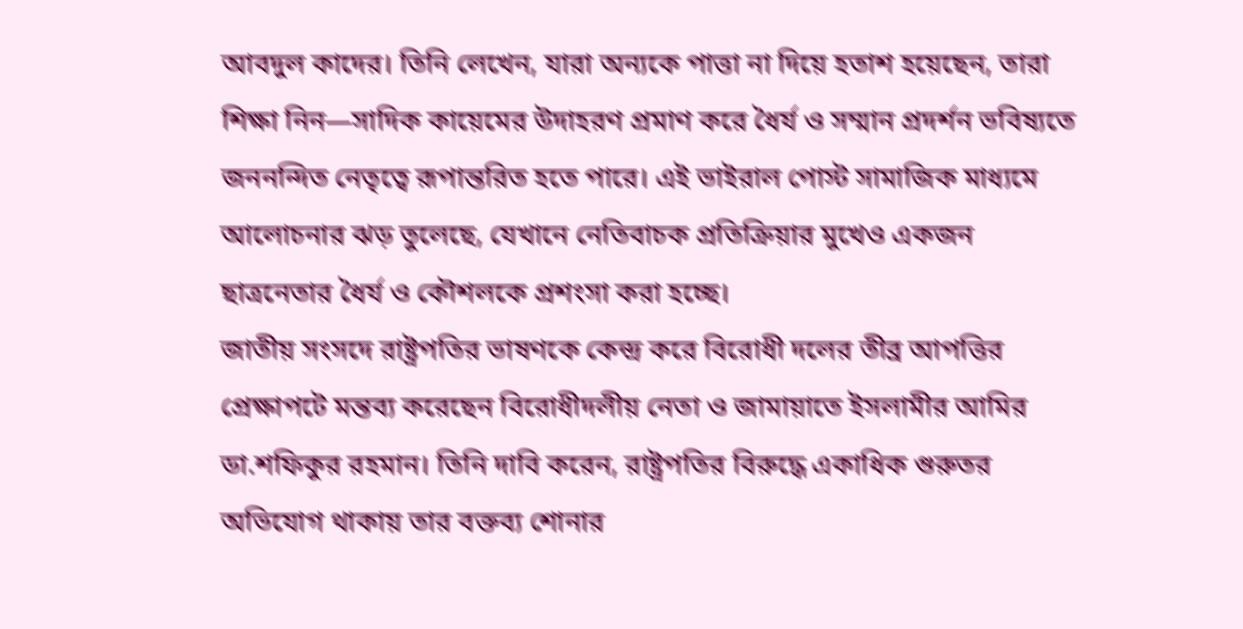আবদুল কাদের। তিনি লেখেন, যারা অন্যকে পাত্তা না দিয়ে হতাশ হয়েছেন, তারা শিক্ষা নিন—সাদিক কায়েমের উদাহরণ প্রমাণ করে ধৈর্য ও সম্মান প্রদর্শন ভবিষ্যতে জননন্দিত নেতৃত্বে রূপান্তরিত হতে পারে। এই ভাইরাল পোস্ট সামাজিক মাধ্যমে আলোচনার ঝড় তুলেছে, যেখানে নেতিবাচক প্রতিক্রিয়ার মুখেও একজন ছাত্রনেতার ধৈর্য ও কৌশলকে প্রশংসা করা হচ্ছে।
জাতীয় সংসদে রাষ্ট্রপতির ভাষণকে কেন্দ্র করে বিরোধী দলের তীব্র আপত্তির প্রেক্ষাপটে মন্তব্য করেছেন বিরোধীদলীয় নেতা ও জামায়াতে ইসলামীর আমির ডা.শফিকুর রহমান। তিনি দাবি করেন, রাষ্ট্রপতির বিরুদ্ধে একাধিক গুরুতর অভিযোগ থাকায় তার বক্তব্য শোনার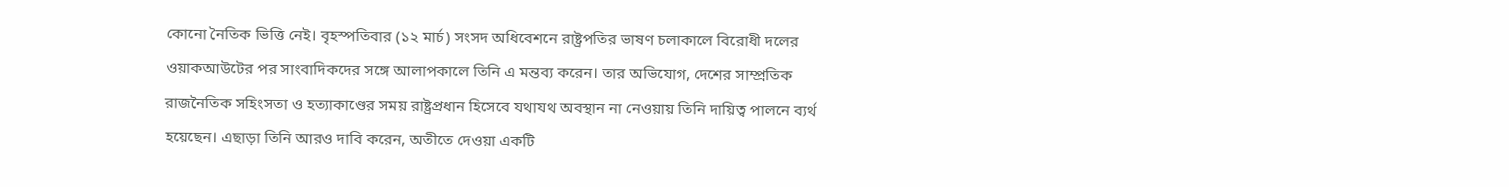কোনো নৈতিক ভিত্তি নেই। বৃহস্পতিবার (১২ মার্চ) সংসদ অধিবেশনে রাষ্ট্রপতির ভাষণ চলাকালে বিরোধী দলের ওয়াকআউটের পর সাংবাদিকদের সঙ্গে আলাপকালে তিনি এ মন্তব্য করেন। তার অভিযোগ, দেশের সাম্প্রতিক রাজনৈতিক সহিংসতা ও হত্যাকাণ্ডের সময় রাষ্ট্রপ্রধান হিসেবে যথাযথ অবস্থান না নেওয়ায় তিনি দায়িত্ব পালনে ব্যর্থ হয়েছেন। এছাড়া তিনি আরও দাবি করেন, অতীতে দেওয়া একটি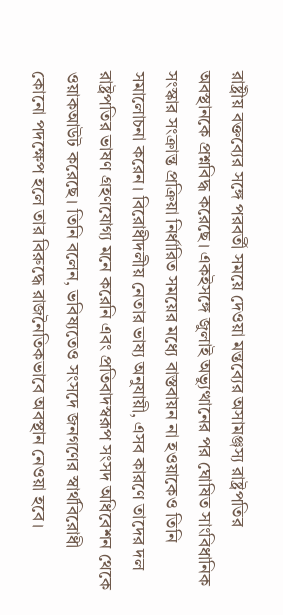রাষ্ট্রীয় বক্তব্যের সঙ্গে পরবর্তী সময়ে দেওয়া মন্তব্যের অসামঞ্জস্য রাষ্ট্রপতির অবস্থানকে প্রশ্নবিদ্ধ করেছে। একইসঙ্গে জুলাই অভ্যুত্থানের পর ঘোষিত সাংবিধানিক সংস্কার সংক্রান্ত প্রক্রিয়া নির্ধারিত সময়ের মধ্যে বাস্তবায়ন না হওয়াকেও তিনি সমালোচনা করেন। বিরোধীদলীয় নেতার ভাষ্য অনুযায়ী, এসব কারণে তাদের দল রাষ্ট্রপতির ভাষণ গ্রহণযোগ্য মনে করেনি এবং প্রতিবাদস্বরূপ সংসদ অধিবেশন থেকে ওয়াকআউট করেছে। তিনি বলেন, ভবিষ্যতেও সংসদে জনগণের স্বার্থবিরোধী কোনো পদক্ষেপ হলে তার বিরুদ্ধে রাজনৈতিকভাবে অবস্থান নেওয়া হবে।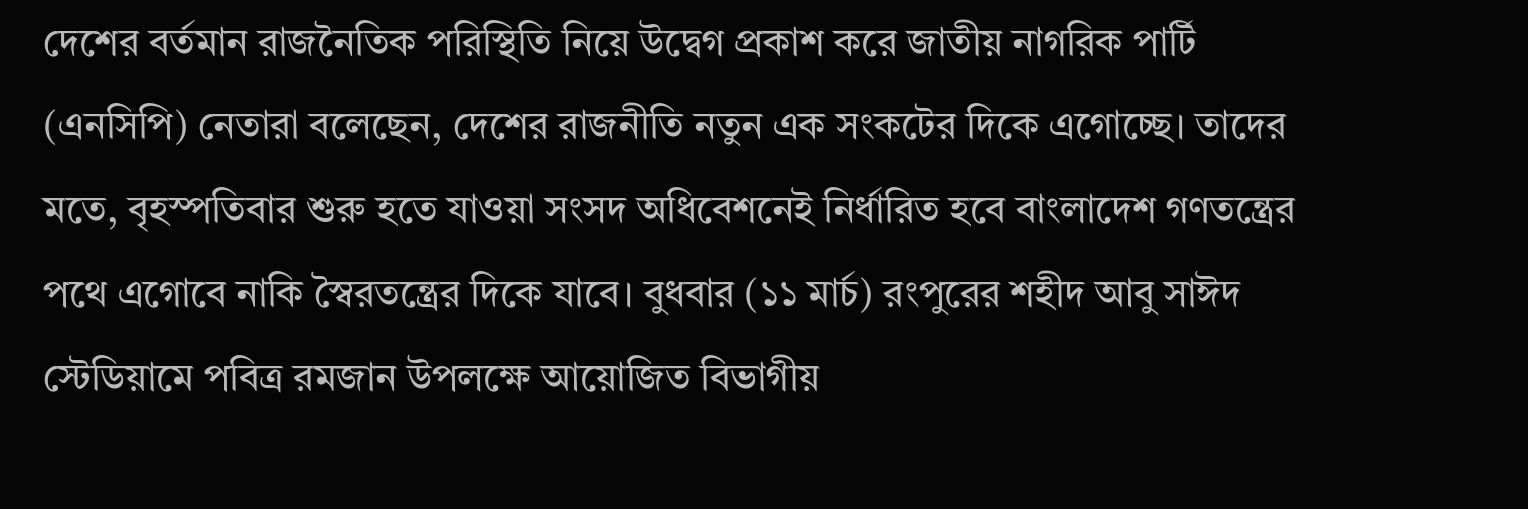দেশের বর্তমান রাজনৈতিক পরিস্থিতি নিয়ে উদ্বেগ প্রকাশ করে জাতীয় নাগরিক পার্টি (এনসিপি) নেতারা বলেছেন, দেশের রাজনীতি নতুন এক সংকটের দিকে এগোচ্ছে। তাদের মতে, বৃহস্পতিবার শুরু হতে যাওয়া সংসদ অধিবেশনেই নির্ধারিত হবে বাংলাদেশ গণতন্ত্রের পথে এগোবে নাকি স্বৈরতন্ত্রের দিকে যাবে। বুধবার (১১ মার্চ) রংপুরের শহীদ আবু সাঈদ স্টেডিয়ামে পবিত্র রমজান উপলক্ষে আয়োজিত বিভাগীয়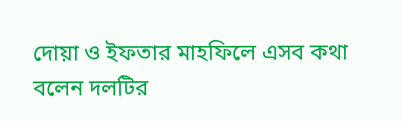দোয়া ও ইফতার মাহফিলে এসব কথা বলেন দলটির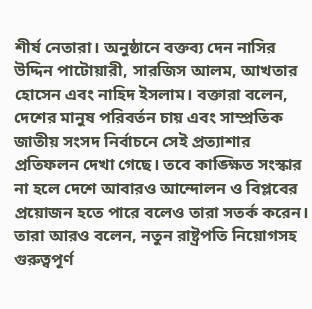শীর্ষ নেতারা। অনুষ্ঠানে বক্তব্য দেন নাসির উদ্দিন পাটোয়ারী, সারজিস আলম, আখতার হোসেন এবং নাহিদ ইসলাম। বক্তারা বলেন, দেশের মানুষ পরিবর্তন চায় এবং সাম্প্রতিক জাতীয় সংসদ নির্বাচনে সেই প্রত্যাশার প্রতিফলন দেখা গেছে। তবে কাঙ্ক্ষিত সংস্কার না হলে দেশে আবারও আন্দোলন ও বিপ্লবের প্রয়োজন হতে পারে বলেও তারা সতর্ক করেন। তারা আরও বলেন, নতুন রাষ্ট্রপতি নিয়োগসহ গুরুত্বপূর্ণ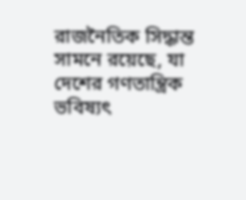রাজনৈতিক সিদ্ধান্ত সামনে রয়েছে, যা দেশের গণতান্ত্রিক ভবিষ্যৎ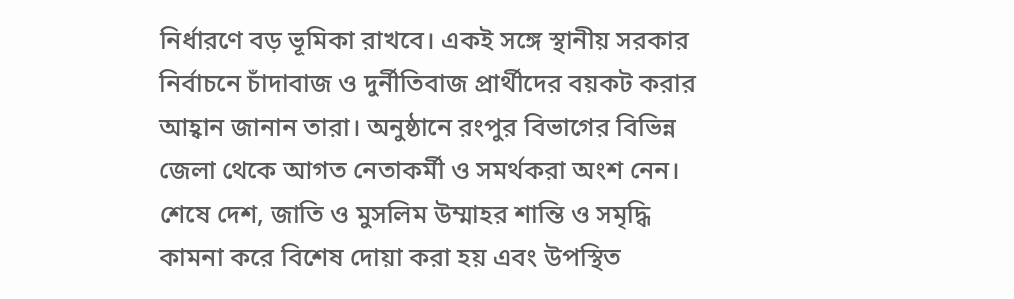নির্ধারণে বড় ভূমিকা রাখবে। একই সঙ্গে স্থানীয় সরকার নির্বাচনে চাঁদাবাজ ও দুর্নীতিবাজ প্রার্থীদের বয়কট করার আহ্বান জানান তারা। অনুষ্ঠানে রংপুর বিভাগের বিভিন্ন জেলা থেকে আগত নেতাকর্মী ও সমর্থকরা অংশ নেন। শেষে দেশ, জাতি ও মুসলিম উম্মাহর শান্তি ও সমৃদ্ধি কামনা করে বিশেষ দোয়া করা হয় এবং উপস্থিত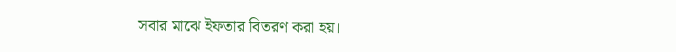সবার মাঝে ইফতার বিতরণ করা হয়।